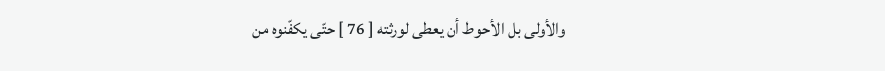والأولى بل الأحوط أن يعطى لورثته [ 76 ] حتّى يكفّنوه من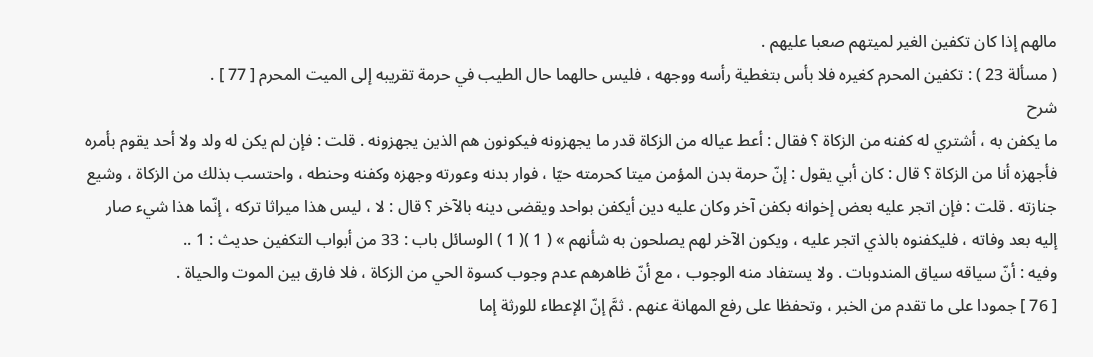مالهم إذا كان تكفين الغير لميتهم صعبا عليهم .
( مسألة 23 ) : تكفين المحرم كغيره فلا بأس بتغطية رأسه ووجهه ، فليس حالهما حال الطيب في حرمة تقريبه إلى الميت المحرم [ 77 ] .
شرح
ما يكفن به ، أشتري له كفنه من الزكاة ؟ فقال : أعط عياله من الزكاة قدر ما يجهزونه فيكونون هم الذين يجهزونه . قلت : فإن لم يكن له ولد ولا أحد يقوم بأمره فأجهزه أنا من الزكاة ؟ قال : كان أبي يقول : إنّ حرمة بدن المؤمن ميتا كحرمته حيّا ، فوار بدنه وعورته وجهزه وكفنه وحنطه ، واحتسب بذلك من الزكاة ، وشيع جنازته . قلت : فإن اتجر عليه بعض إخوانه بكفن آخر وكان عليه دين أيكفن بواحد ويقضى دينه بالآخر ؟ قال : لا ، ليس هذا ميراثا تركه ، إنّما هذا شيء صار إليه بعد وفاته ، فليكفنوه بالذي اتجر عليه ، ويكون الآخر لهم يصلحون به شأنهم » ( 1 )( 1 ) الوسائل باب : 33 من أبواب التكفين حديث : 1 ..
وفيه : أنّ سياقه سياق المندوبات . ولا يستفاد منه الوجوب ، مع أنّ ظاهرهم عدم وجوب كسوة الحي من الزكاة ، فلا فارق بين الموت والحياة .
[ 76 ] جمودا على ما تقدم من الخبر ، وتحفظا على رفع المهانة عنهم . ثمَّ إنّ الإعطاء للورثة إما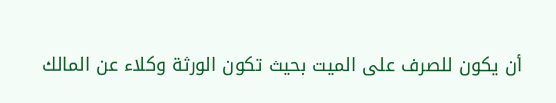أن يكون للصرف على الميت بحيث تكون الورثة وكلاء عن المالك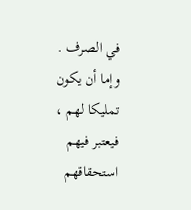في الصرف . وإما أن يكون تمليكا لهم ، فيعتبر فيهم استحقاقهم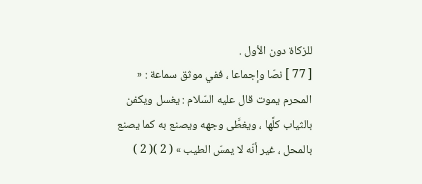للزكاة دون الأول .
[ 77 ] نصّا وإجماعا ، ففي موثق سماعة : « المحرم يموت قال عليه السّلام : يغسل ويكفن بالثياب كلَّها ، ويغطَّى وجهه ويصنع به كما يصنع بالمحل ، غير أنّه لا يمسّ الطيب » ( 2 )( 2 )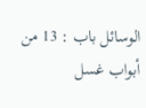الوسائل باب : 13 من أبواب غسل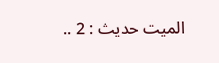الميت حديث : 2 ..